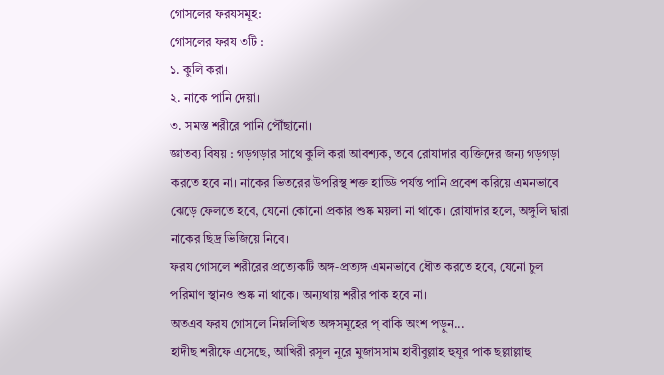গোসলের ফরযসমূহ:
গোসলের ফরয ৩টি :
১. কুলি করা।
২. নাকে পানি দেয়া।
৩. সমস্ত শরীরে পানি পৌঁছানো।
জ্ঞাতব্য বিষয় : গড়গড়ার সাথে কুলি করা আবশ্যক, তবে রোযাদার ব্যক্তিদের জন্য গড়গড়া করতে হবে না। নাকের ভিতরের উপরিস্থ শক্ত হাড্ডি পর্যন্ত পানি প্রবেশ করিয়ে এমনভাবে ঝেড়ে ফেলতে হবে, যেনো কোনো প্রকার শুষ্ক ময়লা না থাকে। রোযাদার হলে, অঙ্গুলি দ্বারা নাকের ছিদ্র ভিজিয়ে নিবে।
ফরয গোসলে শরীরের প্রত্যেকটি অঙ্গ-প্রত্যঙ্গ এমনভাবে ধৌত করতে হবে, যেনো চুল পরিমাণ স্থানও শুষ্ক না থাকে। অন্যথায় শরীর পাক হবে না।
অতএব ফরয গোসলে নিম্নলিখিত অঙ্গসমূহের প্ বাকি অংশ পড়ুন...
হাদীছ শরীফে এসেছে, আখিরী রসূল নূরে মুজাসসাম হাবীবুল্লাহ হুযূর পাক ছল্লাল্লাহু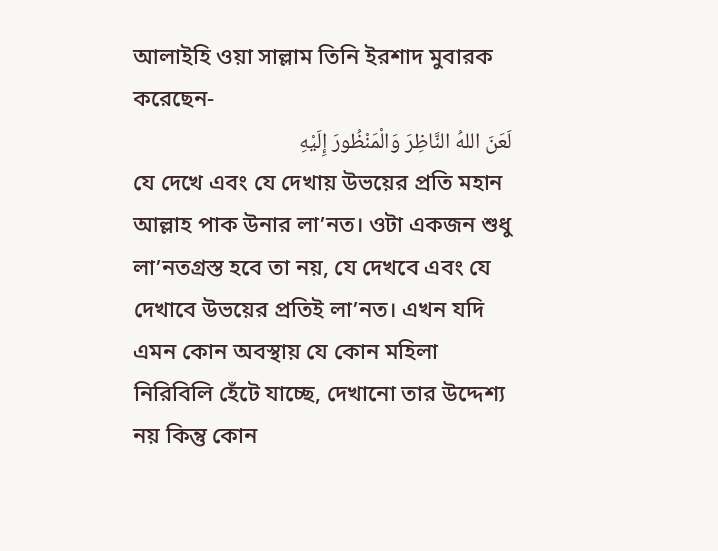আলাইহি ওয়া সাল্লাম তিনি ইরশাদ মুবারক করেছেন-
لَعَنَ اللهُ النَّاظِرَ وَالْمَنْظُورَ إِلَيْهِ
যে দেখে এবং যে দেখায় উভয়ের প্রতি মহান আল্লাহ পাক উনার লা’নত। ওটা একজন শুধু লা’নতগ্রস্ত হবে তা নয়, যে দেখবে এবং যে দেখাবে উভয়ের প্রতিই লা’নত। এখন যদি এমন কোন অবস্থায় যে কোন মহিলা নিরিবিলি হেঁটে যাচ্ছে, দেখানো তার উদ্দেশ্য নয় কিন্তু কোন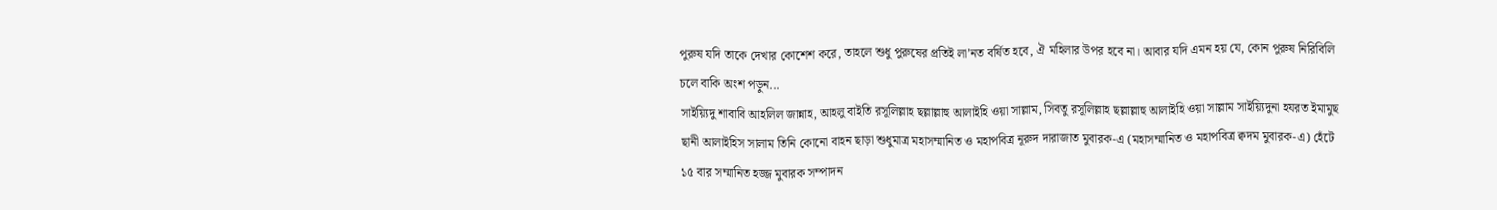পুরুষ যদি তাকে দেখার কোশেশ করে, তাহলে শুধু পুরুষের প্রতিই লা’নত বর্ষিত হবে, ঐ মহিলার উপর হবে না। আবার যদি এমন হয় যে, কোন পুরুষ নিরিবিলি চলে বাকি অংশ পড়ুন...
সাইয়্যিদু শাবাবি আহলিল জান্নাহ, আহলু বাইতি রসূলিল্লাহ ছল্লাল্লাহু আলাইহি ওয়া সাল্লাম, সিবতু রসূলিল্লাহ ছল্লাল্লাহু আলাইহি ওয়া সাল্লাম সাইয়্যিদুনা হযরত ইমামুছ ছানী আলাইহিস সালাম তিনি কোনো বাহন ছাড়া শুধুমাত্র মহাসম্মানিত ও মহাপবিত্র নূরুদ দারাজাত মুবারক-এ (মহাসম্মানিত ও মহাপবিত্র ক্বদম মুবারক-এ) হেঁটে ১৫ বার সম্মানিত হজ্জ মুবারক সম্পাদন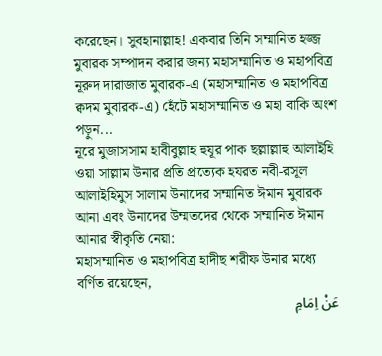করেছেন। সুবহানাল্লাহ! একবার তিনি সম্মানিত হজ্জ মুবারক সম্পাদন করার জন্য মহাসম্মানিত ও মহাপবিত্র নূরুদ দারাজাত মুবারক-এ (মহাসম্মানিত ও মহাপবিত্র ক্বদম মুবারক-এ) হেঁটে মহাসম্মানিত ও মহা বাকি অংশ পড়ুন...
নূরে মুজাসসাম হাবীবুল্লাহ হুযূর পাক ছল্লাল্লাহু আলাইহি ওয়া সাল্লাম উনার প্রতি প্রত্যেক হযরত নবী-রসূল আলাইহিমুস সালাম উনাদের সম্মানিত ঈমান মুবারক আনা এবং উনাদের উম্মতদের থেকে সম্মানিত ঈমান আনার স্বীকৃতি নেয়া:
মহাসম্মানিত ও মহাপবিত্র হাদীছ শরীফ উনার মধ্যে বর্ণিত রয়েছেন,
عَنْ اِمَامِ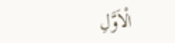الْاَوَّلِ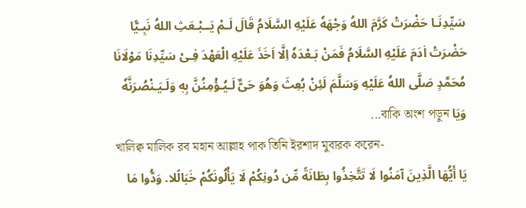سَيِّدِنَـا حَضْرَتْ كَرَّمَ اللهُ وَجْهَهٗ عَلَيْهِ السَّلَامُ قَالَ لَـمْ يَــبْـعَثِ اللهُ نَبِـيًّا حَضْرَتْ اٰدَمَ عَلَيْهِ السَّلَامُ فَمَنْ بَـعْدَهٗ اِلَّا اَخَذَ عَلَيْهِ الْعَهْدَ فِـىْ سَيِّدِنَا مَوْلَانَا مُحَمَّدٍ صَلَّى اللهُ عَلَيْهِ وَسَلَّمَ لَئِنْ بُعِثَ وَهُوَ حَىٌّ لَـيُـؤْمِنُنَّ بِهٖ وَلَـيَـنْصُرَنَّهٗ وَيَا বাকি অংশ পড়ুন...
খালিক্ব মালিক রব মহান আল্লাহ পাক তিনি ইরশাদ মুবারক করেন-
يَا أَيُّهَا الَّذِينَ آمَنُوا لَا تَتَّخِذُوا بِطَانَةً مِّن دُونِكُمْ لَا يَأْلُونَكُمْ خَبَالًلا. وَدُّوا مَا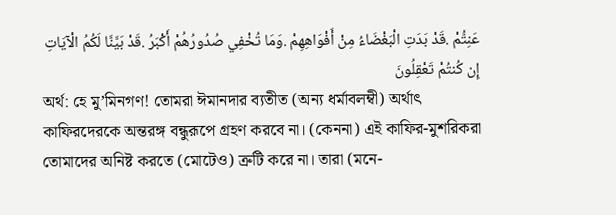عَنِتُّمْ .قَدْ بَدَتِ الْبَغْضَاءُ مِنْ أَفْوَاهِهِمْ .وَمَا تُخْفِي صُدُورُهُمْ أَكْبَرُ .قَدْ بَيَّنَّا لَكُمُ الْآيَاتِ إِن كُنتُمْ تَعْقِلُونَ
অর্থ: হে মু’মিনগণ! তোমরা ঈমানদার ব্যতীত (অন্য ধর্মাবলম্বী) অর্থাৎ কাফিরদেরকে অন্তরঙ্গ বন্ধুরূপে গ্রহণ করবে না। (কেননা) এই কাফির-মুশরিকরা তোমাদের অনিষ্ট করতে (মোটেও) ত্রুটি করে না। তারা (মনে-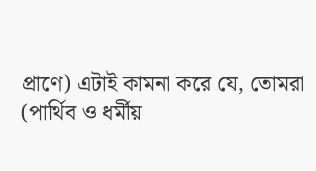প্রাণে) এটাই কামনা করে যে, তোমরা (পার্থিব ও ধর্মীয়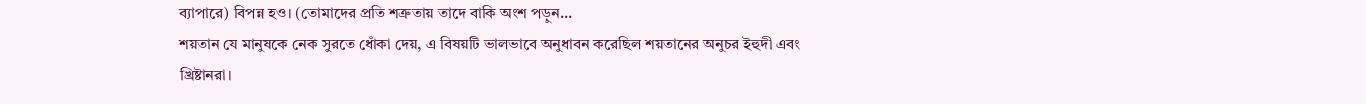ব্যাপারে) বিপন্ন হও। (তোমাদের প্রতি শত্রুতায় তাদে বাকি অংশ পড়ুন...
শয়তান যে মানুষকে নেক সুরতে ধোঁকা দেয়, এ বিষয়টি ভালভাবে অনুধাবন করেছিল শয়তানের অনুচর ইহুদী এবং খ্রিষ্টানরা।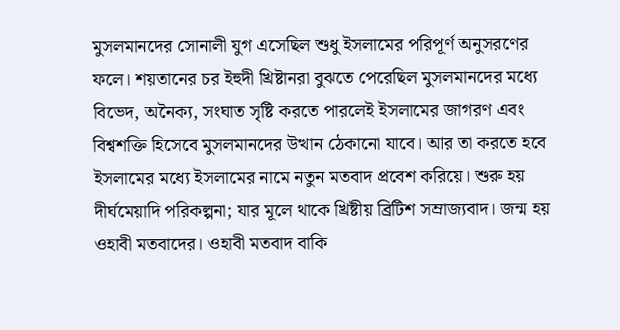মুসলমানদের সোনালী যুগ এসেছিল শুধু ইসলামের পরিপূর্ণ অনুসরণের ফলে। শয়তানের চর ইহুদী খ্রিষ্টানরা বুঝতে পেরেছিল মুসলমানদের মধ্যে বিভেদ, অনৈক্য, সংঘাত সৃষ্টি করতে পারলেই ইসলামের জাগরণ এবং বিশ্বশক্তি হিসেবে মুসলমানদের উত্থান ঠেকানো যাবে। আর তা করতে হবে ইসলামের মধ্যে ইসলামের নামে নতুন মতবাদ প্রবেশ করিয়ে। শুরু হয় দীর্ঘমেয়াদি পরিকল্পনা; যার মূলে থাকে খ্রিষ্টীয় ব্রিটিশ সম্রাজ্যবাদ। জন্ম হয় ওহাবী মতবাদের। ওহাবী মতবাদ বাকি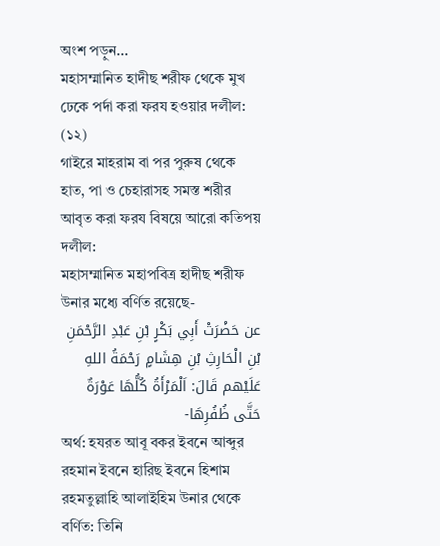অংশ পড়ুন...
মহাসম্মানিত হাদীছ শরীফ থেকে মুখ ঢেকে পর্দা করা ফরয হওয়ার দলীল:
(১২)
গাইরে মাহরাম বা পর পুরুষ থেকে হাত, পা ও চেহারাসহ সমস্ত শরীর আবৃত করা ফরয বিষয়ে আরো কতিপয় দলীল:
মহাসম্মানিত মহাপবিত্র হাদীছ শরীফ উনার মধ্যে বর্ণিত রয়েছে-
عن حَضْرَتْ أَبِي بَكْرٍ بْنِ عَبْدِ الرَّحْمَنِ بْنِ الْحَارِثِ بْنِ هِشَامٍ رَحْمَةُ اللهِ عَلَيْهم قَالَ: اَلْمَرْأَةُ كُلُّهَا عَوْرَةٌ حَتَّى ظُفُرِهَا-
অর্থ: হযরত আবূ বকর ইবনে আব্দুর রহমান ইবনে হারিছ ইবনে হিশাম রহমতুল্লাহি আলাইহিম উনার থেকে বর্ণিত: তিনি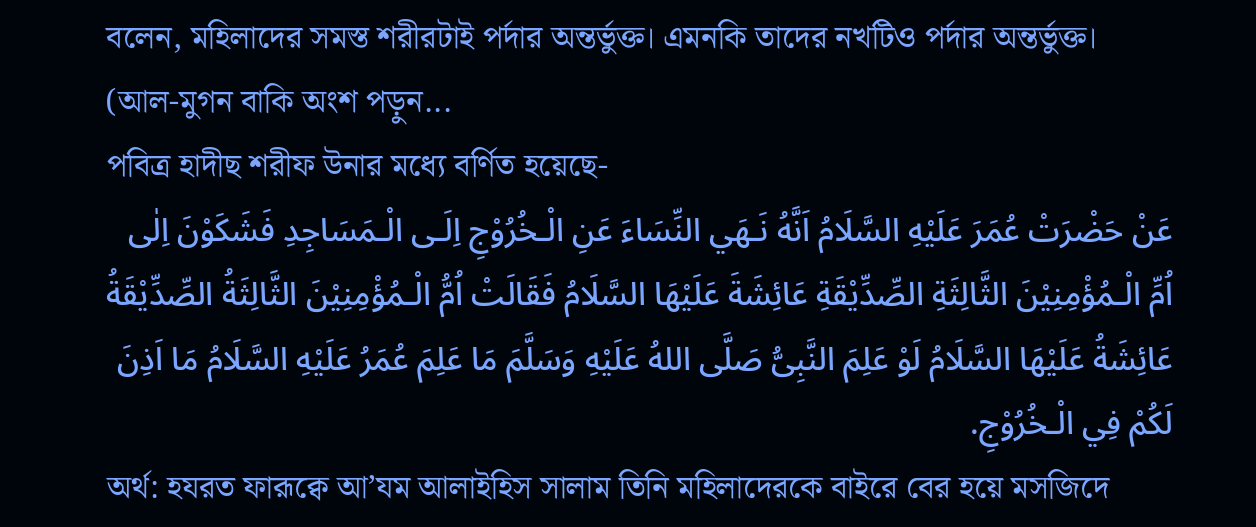বলেন, মহিলাদের সমস্ত শরীরটাই পর্দার অন্তর্ভুক্ত। এমনকি তাদের নখটিও পর্দার অন্তর্ভুক্ত।
(আল-মুগন বাকি অংশ পড়ুন...
পবিত্র হাদীছ শরীফ উনার মধ্যে বর্ণিত হয়েছে-
عَنْ حَضْرَتْ عُمَرَ عَلَيْهِ السَّلَامُ اَنَّهُ نَـهَي النِّسَاءَ عَنِ الْـخُرُوْجِ اِلَـى الْـمَسَاجِدِ فَشَكَوْنَ اِلٰى اُمِّ الْـمُؤْمِنِيْنَ الثَّالِثَةِ الصِّدِّيْقَةِ عَائِشَةَ عَلَيْهَا السَّلَامُ فَقَالَتْ اُمُّ الْـمُؤْمِنِيْنَ الثَّالِثَةُ الصِّدِّيْقَةُ عَائِشَةُ عَلَيْهَا السَّلَامُ لَوْ عَلِمَ النَّبِىُّ صَلَّى اللهُ عَلَيْهِ وَسَلَّمَ مَا عَلِمَ عُمَرُ عَلَيْهِ السَّلَامُ مَا اَذِنَ لَكُمْ فِي الْـخُرُوْجِ.
অর্থ: হযরত ফারূক্বে আ’যম আলাইহিস সালাম তিনি মহিলাদেরকে বাইরে বের হয়ে মসজিদে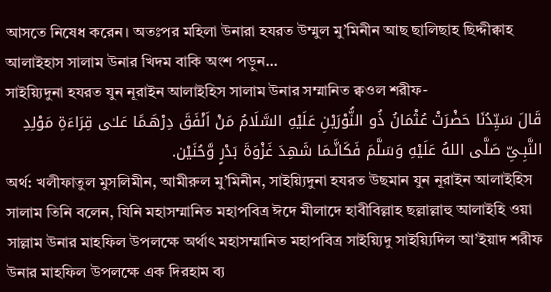আসতে নিষেধ করেন। অতঃপর মহিলা উনারা হযরত উম্মুল মু’মিনীন আছ ছালিছাহ ছিদ্দীক্বাহ আলাইহাস সালাম উনার খিদম বাকি অংশ পড়ুন...
সাইয়্যিদুনা হযরত যুন নূরাইন আলাইহিস সালাম উনার সম্মানিত ক্বওল শরীফ-
قَالَ سَيِّدُنَا حَضْرَتْ عُثْمَانُ ذُو النُّوْرَيْنِ عَلَيْهِ السَّلَامُ مَنْ اَنْفَقَ دِرْهَـمًا عَلـٰى قِرَاءَةِ مَوْلِدِ النَّبِـىِّ صَلَّى اللهُ عَلَيْهِ وَسَلَّمَ فَكَانَّـمَا شَهِدَ غَزْوَةَ بَدْرٍ وَّحُنَيْن.
অর্থ: খলীফাতুল মুসলিমীন, আমীরুল মু’মিনীন, সাইয়্যিদুনা হযরত উছমান যুন নূরাইন আলাইহিস সালাম তিনি বলেন, যিনি মহাসম্মানিত মহাপবিত্র ঈদে মীলাদে হাবীবিল্লাহ ছল্লাল্লাহু আলাইহি ওয়া সাল্লাম উনার মাহফিল উপলক্ষে অর্থাৎ মহাসম্মানিত মহাপবিত্র সাইয়্যিদু সাইয়্যিদিল আ’ইয়াদ শরীফ উনার মাহফিল উপলক্ষে এক দিরহাম ব্য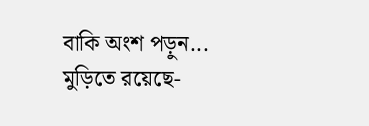বাকি অংশ পড়ুন...
মুড়িতে রয়েছে-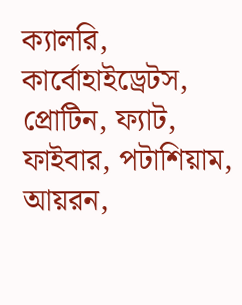ক্যালরি, কার্বোহাইড্রেটস, প্রোটিন, ফ্যাট, ফাইবার, পটাশিয়াম, আয়রন,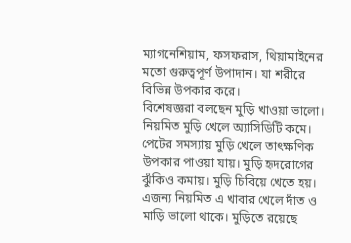ম্যাগনেশিয়াম, ফসফরাস, থিয়ামাইনের মতো গুরুত্বপূর্ণ উপাদান। যা শরীরে বিভিন্ন উপকার করে।
বিশেষজ্ঞরা বলছেন মুড়ি খাওয়া ভালো। নিয়মিত মুড়ি খেলে অ্যাসিডিটি কমে। পেটের সমস্যায় মুড়ি খেলে তাৎক্ষণিক উপকার পাওয়া যায়। মুড়ি হৃদরোগের ঝুঁকিও কমায়। মুড়ি চিবিয়ে খেতে হয়। এজন্য নিয়মিত এ খাবার খেলে দাঁত ও মাড়ি ভালো থাকে। মুড়িতে রয়েছে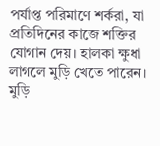পর্যাপ্ত পরিমাণে শর্করা, যা প্রতিদিনের কাজে শক্তির যোগান দেয়। হালকা ক্ষুধা লাগলে মুড়ি খেতে পারেন।
মুড়ি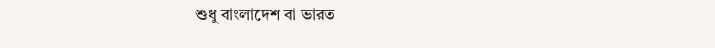শুধু বাংলাদেশ বা ভারত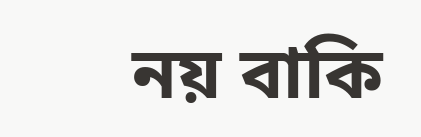নয় বাকি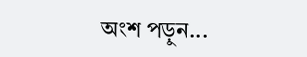অংশ পড়ুন...